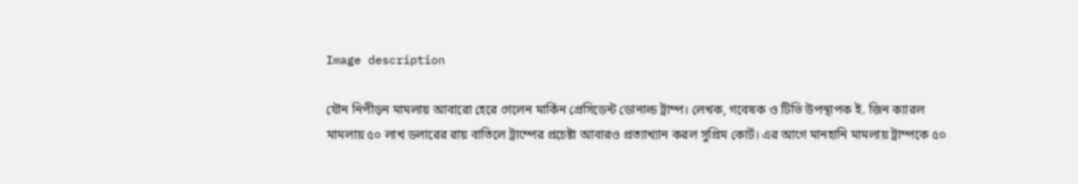Image description

যৌন নিপীড়ন মামলায় আবারো হেরে গেলেন মার্কিন প্রেসিডেন্ট ডোনাল্ড ট্রাম্প। লেখক, গবেষক ও টিভি উপস্থাপক ই. জিন ক্যারল মামলায় ৫০ লাখ ডলারের রায় বাতিলে ট্রাম্পের প্রচেষ্টা আবারও প্রত্যাখ্যান করল সুপ্রিম কোর্ট। এর আগে মানহানি মামলায় ট্রাম্পকে ৫০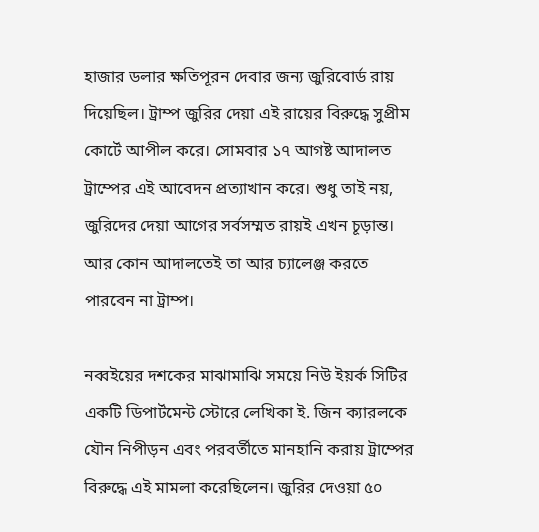হাজার ডলার ক্ষতিপূরন দেবার জন্য জুরিবোর্ড রায় দিয়েছিল। ট্রাম্প জুরির দেয়া এই রায়ের বিরুদ্ধে সুপ্রীম কোর্টে আপীল করে। সোমবার ১৭ আগষ্ট আদালত ট্রাম্পের এই আবেদন প্রত্যাখান করে। শুধু তাই নয়, জুরিদের দেয়া আগের সর্বসম্মত রায়ই এখন চূড়ান্ত। আর কোন আদালতেই তা আর চ্যালেঞ্জ করতে পারবেন না ট্রাম্প।

নব্বইয়ের দশকের মাঝামাঝি সময়ে নিউ ইয়র্ক সিটির একটি ডিপার্টমেন্ট স্টোরে লেখিকা ই. জিন ক্যারলকে যৌন নিপীড়ন এবং পরবর্তীতে মানহানি করায় ট্রাম্পের বিরুদ্ধে এই মামলা করেছিলেন। জুরির দেওয়া ৫০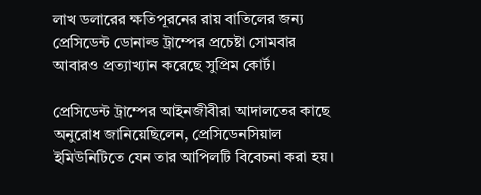লাখ ডলারের ক্ষতিপূরনের রায় বাতিলের জন্য প্রেসিডেন্ট ডোনাল্ড ট্রাম্পের প্রচেষ্টা সোমবার আবারও প্রত্যাখ্যান করেছে সুপ্রিম কোর্ট।

প্রেসিডেন্ট ট্রাম্পের আইনজীবীরা আদালতের কাছে অনুরোধ জানিয়েছিলেন, প্রেসিডেনসিয়াল ইমিউনিটিতে যেন তার আপিলটি বিবেচনা করা হয়।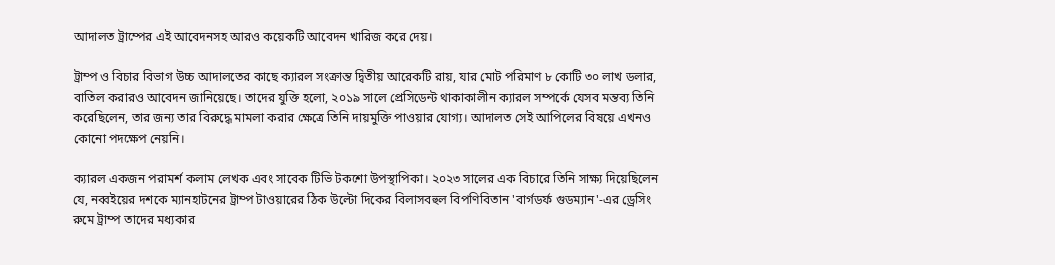আদালত ট্রাম্পের এই আবেদনসহ আরও কয়েকটি আবেদন খারিজ করে দেয়।

ট্রাম্প ও বিচার বিভাগ উচ্চ আদালতের কাছে ক্যারল সংক্রান্ত দ্বিতীয় আরেকটি রায়, যার মোট পরিমাণ ৮ কোটি ৩০ লাখ ডলার, বাতিল করারও আবেদন জানিয়েছে। তাদের যুক্তি হলো, ২০১৯ সালে প্রেসিডেন্ট থাকাকালীন ক্যারল সম্পর্কে যেসব মন্তব্য তিনি করেছিলেন, তার জন্য তার বিরুদ্ধে মামলা করার ক্ষেত্রে তিনি দায়মুক্তি পাওয়ার যোগ্য। আদালত সেই আপিলের বিষয়ে এখনও কোনো পদক্ষেপ নেয়নি।

ক্যারল একজন পরামর্শ কলাম লেখক এবং সাবেক টিভি টকশো উপস্থাপিকা। ২০২৩ সালের এক বিচারে তিনি সাক্ষ্য দিয়েছিলেন যে, নব্বইয়ের দশকে ম্যানহাটনের ট্রাম্প টাওয়ারের ঠিক উল্টো দিকের বিলাসবহুল বিপণিবিতান 'বার্গডর্ফ গুডম্যান'-এর ড্রেসিং রুমে ট্রাম্প তাদের মধ্যকার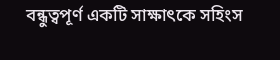বন্ধুত্বপূর্ণ একটি সাক্ষাৎকে সহিংস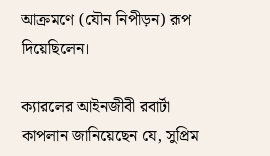আক্রমণে (যৌন নিপীড়ন) রূপ দিয়েছিলেন।

ক্যারলের আইনজীবী রবার্টা কাপলান জানিয়েছেন যে, সুপ্রিম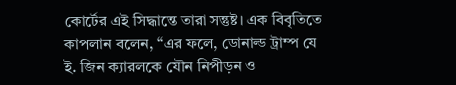কোর্টের এই সিদ্ধান্তে তারা সন্তুষ্ট। এক বিবৃতিতে কাপলান বলেন, “এর ফলে, ডোনাল্ড ট্রাম্প যে ই. জিন ক্যারলকে যৌন নিপীড়ন ও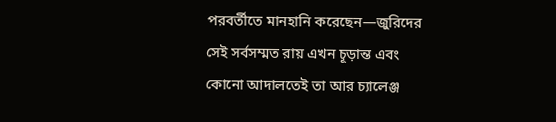পরবর্তীতে মানহানি করেছেন—জুরিদের সেই সর্বসম্মত রায় এখন চূড়ান্ত এবং কোনো আদালতেই তা আর চ্যালেঞ্জ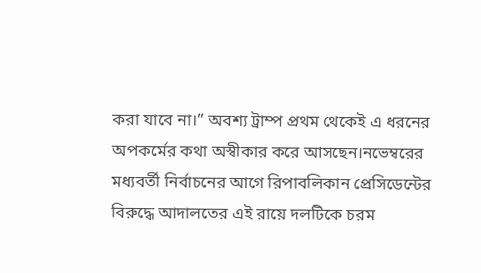করা যাবে না।” অবশ্য ট্রাম্প প্রথম থেকেই এ ধরনের অপকর্মের কথা অস্বীকার করে আসছেন।নভেম্বরের মধ্যবর্তী নির্বাচনের আগে রিপাবলিকান প্রেসিডেন্টের বিরুদ্ধে আদালতের এই রায়ে দলটিকে চরম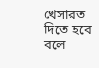খেসারত দিতে হবে বলে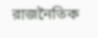রাজনৈতিক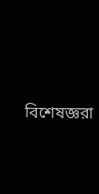বিশেষজ্ঞরা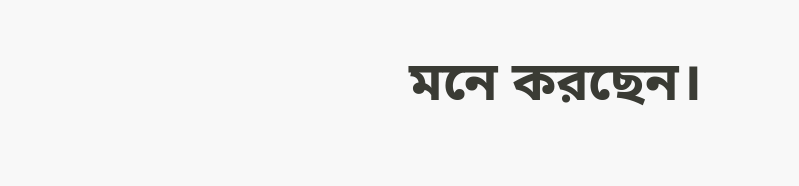মনে করছেন।